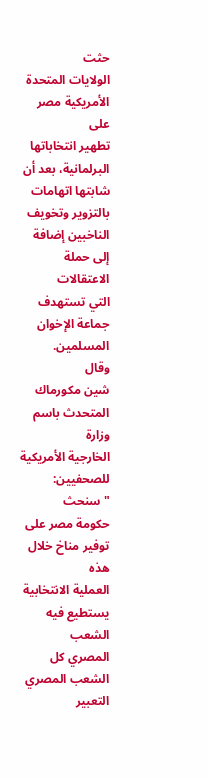حثت
الولايات المتحدة الأمريكية مصر على
تطهير انتخاباتها البرلمانية، بعد أن
شابتها اتهامات بالتزوير وتخويف
الناخبين إضافة إلى حملة الاعتقالات
التي تستهدف جماعة الإخوان المسلمين.
وقال
شين مكورماك المتحدث باسم وزارة
الخارجية الأمريكية للصحفيين: "سنحث
حكومة مصر على توفير مناخ خلال هذه
العملية الانتخابية يستطيع فيه الشعب
المصري كل الشعب المصري التعبير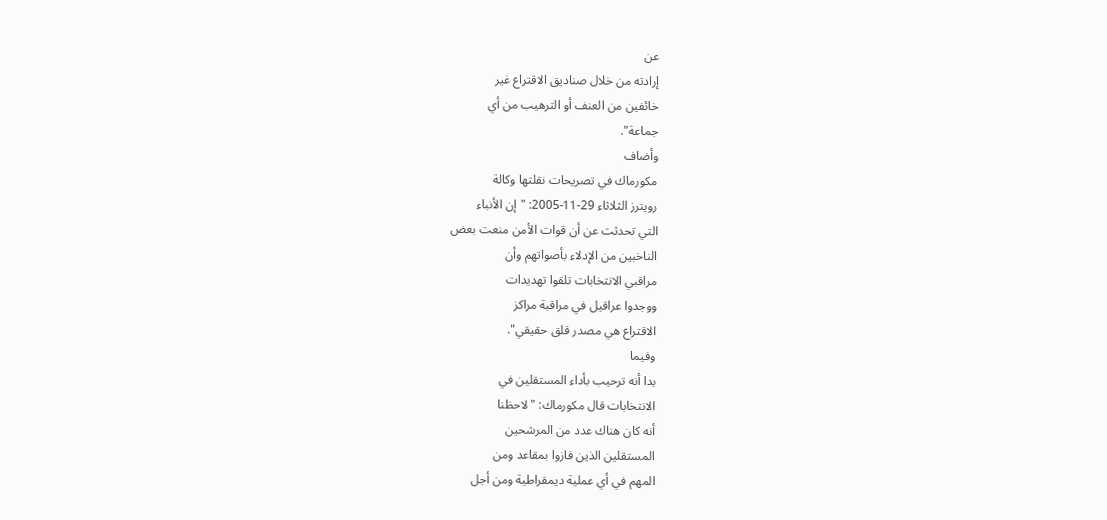عن
إرادته من خلال صناديق الاقتراع غير
خائفين من العنف أو الترهيب من أي
جماعة".
وأضاف
مكورماك في تصريحات نقلتها وكالة
رويترز الثلاثاء 29-11-2005: "إن الأنباء
التي تحدثت عن أن قوات الأمن منعت بعض
الناخبين من الإدلاء بأصواتهم وأن
مراقبي الانتخابات تلقوا تهديدات
ووجدوا عراقيل في مراقبة مراكز
الاقتراع هي مصدر قلق حقيقي".
وفيما
بدا أنه ترحيب بأداء المستقلين في
الانتخابات قال مكورماك: "لاحظنا
أنه كان هناك عدد من المرشحين
المستقلين الذين فازوا بمقاعد ومن
المهم في أي عملية ديمقراطية ومن أجل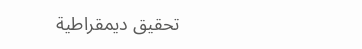تحقيق ديمقراطية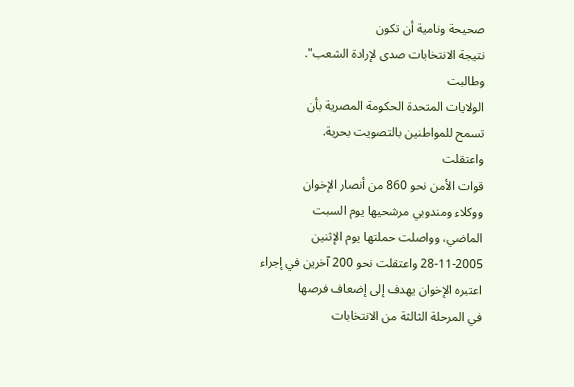صحيحة ونامية أن تكون
نتيجة الانتخابات صدى لإرادة الشعب".
وطالبت
الولايات المتحدة الحكومة المصرية بأن
تسمح للمواطنين بالتصويت بحرية.
واعتقلت
قوات الأمن نحو 860 من أنصار الإخوان
ووكلاء ومندوبي مرشحيها يوم السبت
الماضي، وواصلت حملتها يوم الإثنين
28-11-2005 واعتقلت نحو 200 آخرين في إجراء
اعتبره الإخوان يهدف إلى إضعاف فرصها
في المرحلة الثالثة من الانتخابات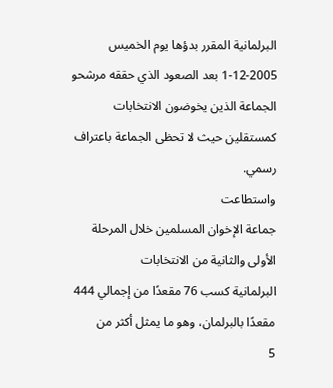البرلمانية المقرر بدؤها يوم الخميس
1-12-2005 بعد الصعود الذي حققه مرشحو
الجماعة الذين يخوضون الانتخابات
كمستقلين حيث لا تحظى الجماعة باعتراف
رسمي.
واستطاعت
جماعة الإخوان المسلمين خلال المرحلة
الأولى والثانية من الانتخابات
البرلمانية كسب 76 مقعدًا من إجمالي 444
مقعدًا بالبرلمان، وهو ما يمثل أكثر من
5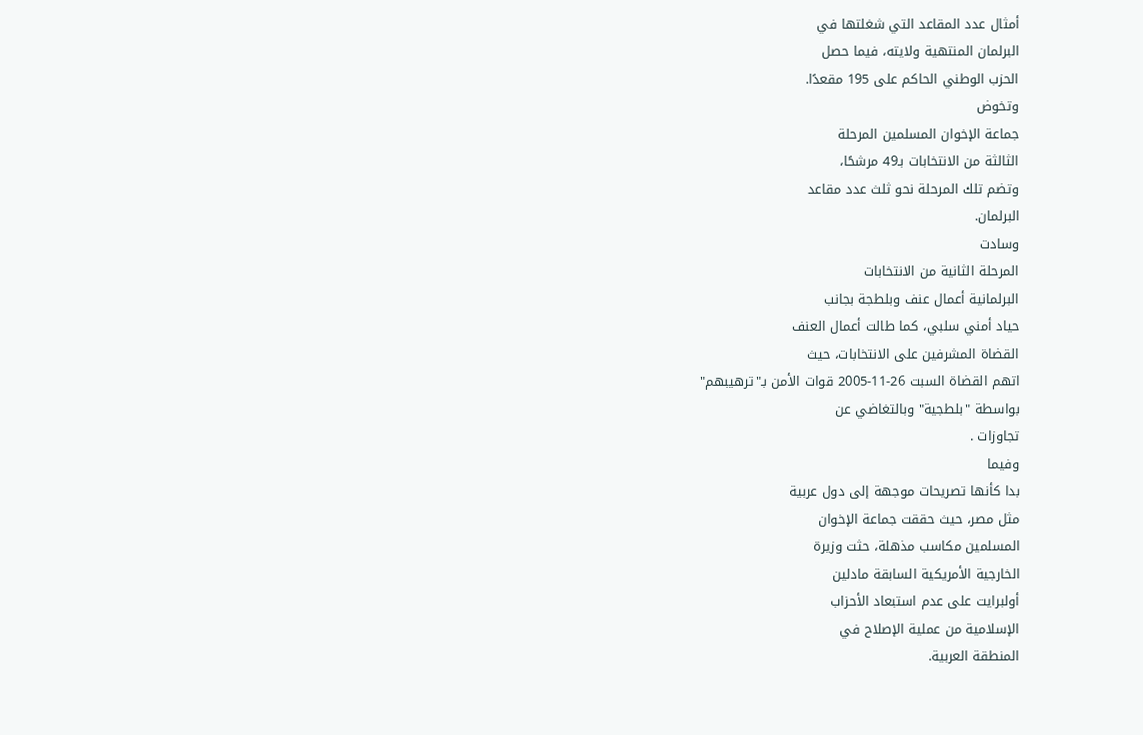أمثال عدد المقاعد التي شغلتها في
البرلمان المنتهية ولايته، فيما حصل
الحزب الوطني الحاكم على 195 مقعدًا.
وتخوض
جماعة الإخوان المسلمين المرحلة
الثالثة من الانتخابات بـ49 مرشحًا،
وتضم تلك المرحلة نحو ثلث عدد مقاعد
البرلمان.
وسادت
المرحلة الثانية من الانتخابات
البرلمانية أعمال عنف وبلطجة بجانب
حياد أمني سلبي، كما طالت أعمال العنف
القضاة المشرفين على الانتخابات، حيث
اتهم القضاة السبت 26-11-2005 قوات الأمن بـ"ترهيبهم"
بواسطة "بلطجية" وبالتغاضي عن
تجاوزات .
وفيما
بدا كأنها تصريحات موجهة إلى دول عربية
مثل مصر، حيث حققت جماعة الإخوان
المسلمين مكاسب مذهلة، حثت وزيرة
الخارجية الأمريكية السابقة مادلين
أولبرايت على عدم استبعاد الأحزاب
الإسلامية من عملية الإصلاح في
المنطقة العربية.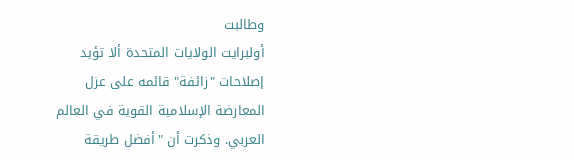وطالبت
أولبرايت الولايات المتحدة ألا تؤيد
إصلاحات "زائفة" قائمه على عزل
المعارضة الإسلامية القوية في العالم
العربي. وذكرت أن "أفضل طريقة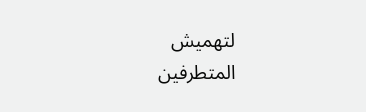لتهميش
المتطرفين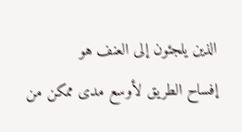الذين يلجئون إلى العنف هو
إفساح الطريق لأوسع مدى ممكن من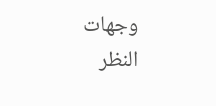وجهات
النظر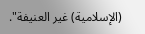(الإسلامية) غير العنيفة".